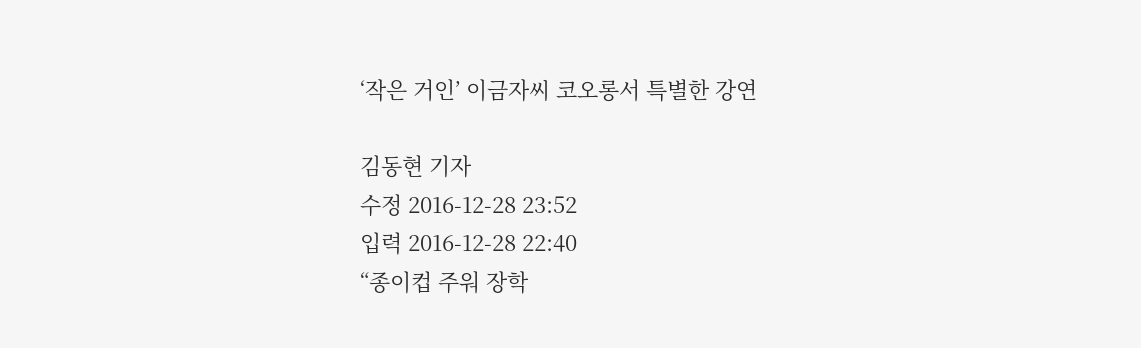‘작은 거인’ 이금자씨 코오롱서 특별한 강연

김동현 기자
수정 2016-12-28 23:52
입력 2016-12-28 22:40
“종이컵 주워 장학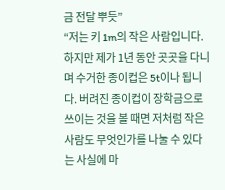금 전달 뿌듯”
“저는 키 1m의 작은 사람입니다. 하지만 제가 1년 동안 곳곳을 다니며 수거한 종이컵은 5t이나 됩니다. 버려진 종이컵이 장학금으로 쓰이는 것을 볼 때면 저처럼 작은 사람도 무엇인가를 나눌 수 있다는 사실에 마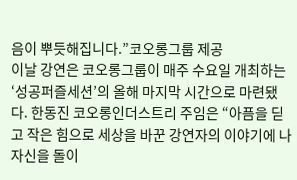음이 뿌듯해집니다.”코오롱그룹 제공
이날 강연은 코오롱그룹이 매주 수요일 개최하는 ‘성공퍼즐세션’의 올해 마지막 시간으로 마련됐다. 한동진 코오롱인더스트리 주임은 “아픔을 딛고 작은 힘으로 세상을 바꾼 강연자의 이야기에 나 자신을 돌이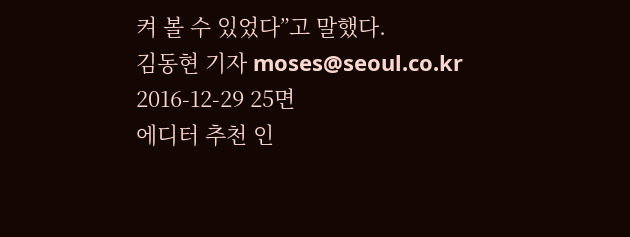켜 볼 수 있었다”고 말했다.
김동현 기자 moses@seoul.co.kr
2016-12-29 25면
에디터 추천 인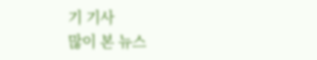기 기사
많이 본 뉴스